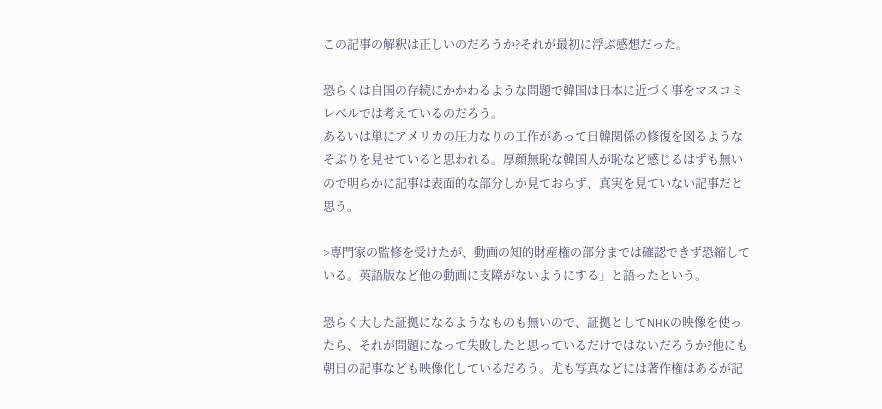この記事の解釈は正しいのだろうか?それが最初に浮ぶ感想だった。

恐らくは自国の存続にかかわるような問題で韓国は日本に近づく事をマスコミレベルでは考えているのだろう。
あるいは単にアメリカの圧力なりの工作があって日韓関係の修復を図るようなそぶりを見せていると思われる。厚顔無恥な韓国人が恥など感じるはずも無いので明らかに記事は表面的な部分しか見ておらず、真実を見ていない記事だと思う。

>専門家の監修を受けたが、動画の知的財産権の部分までは確認できず恐縮している。英語版など他の動画に支障がないようにする」と語ったという。

恐らく大した証拠になるようなものも無いので、証拠としてNHKの映像を使ったら、それが問題になって失敗したと思っているだけではないだろうか?他にも朝日の記事なども映像化しているだろう。尤も写真などには著作権はあるが記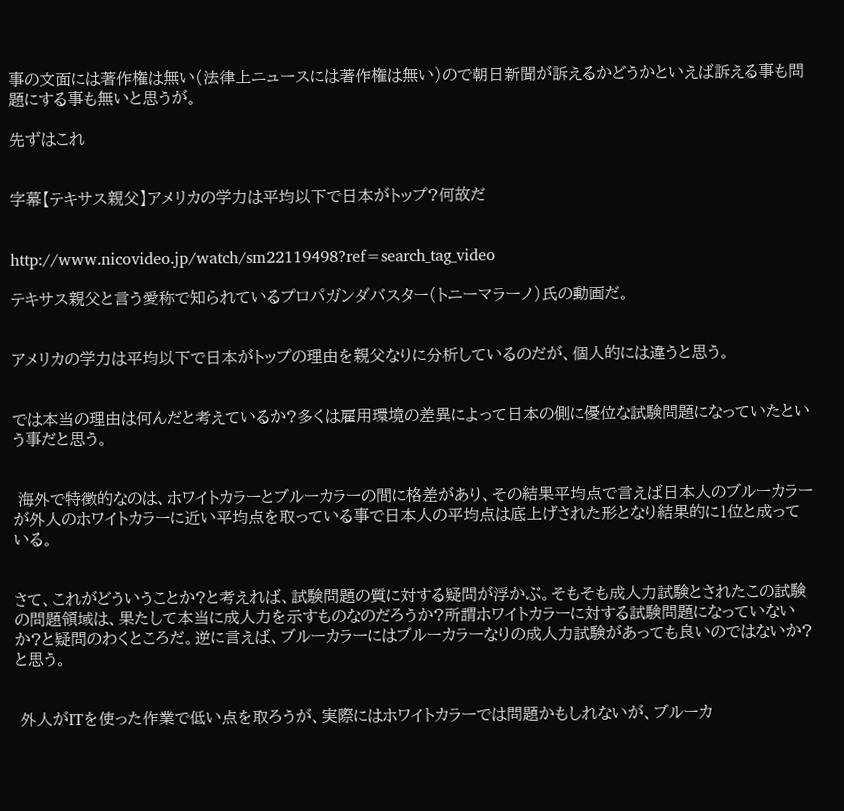事の文面には著作権は無い(法律上ニュースには著作権は無い)ので朝日新聞が訴えるかどうかといえば訴える事も問題にする事も無いと思うが。

先ずはこれ


字幕【テキサス親父】アメリカの学力は平均以下で日本がトップ?何故だ


http://www.nicovideo.jp/watch/sm22119498?ref=search_tag_video

テキサス親父と言う愛称で知られているプロパガンダバスター(トニーマラーノ)氏の動画だ。


アメリカの学力は平均以下で日本がトップの理由を親父なりに分析しているのだが、個人的には違うと思う。


では本当の理由は何んだと考えているか?多くは雇用環境の差異によって日本の側に優位な試験問題になっていたという事だと思う。


 海外で特徴的なのは、ホワイトカラーとブルーカラーの間に格差があり、その結果平均点で言えば日本人のブルーカラーが外人のホワイトカラーに近い平均点を取っている事で日本人の平均点は底上げされた形となり結果的に1位と成っている。


さて、これがどういうことか?と考えれば、試験問題の質に対する疑問が浮かぶ。そもそも成人力試験とされたこの試験の問題領域は、果たして本当に成人力を示すものなのだろうか?所謂ホワイトカラーに対する試験問題になっていないか?と疑問のわくところだ。逆に言えば、ブルーカラーにはブルーカラーなりの成人力試験があっても良いのではないか?と思う。


 外人がITを使った作業で低い点を取ろうが、実際にはホワイトカラーでは問題かもしれないが、ブルーカ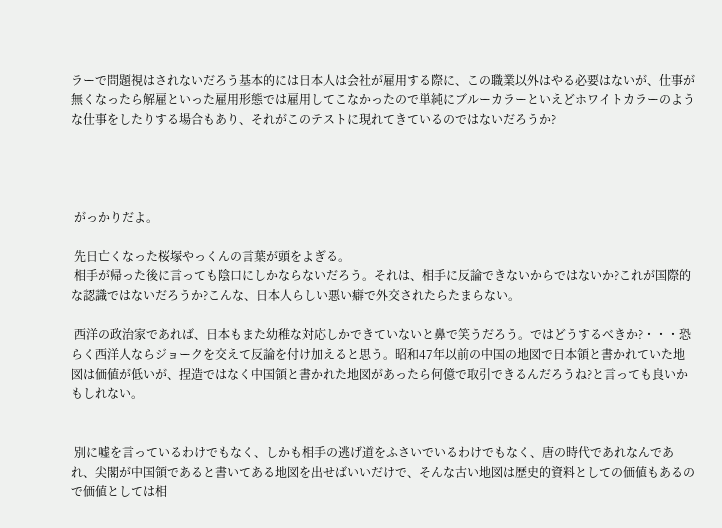ラーで問題視はされないだろう基本的には日本人は会社が雇用する際に、この職業以外はやる必要はないが、仕事が無くなったら解雇といった雇用形態では雇用してこなかったので単純にブルーカラーといえどホワイトカラーのような仕事をしたりする場合もあり、それがこのテストに現れてきているのではないだろうか?




 がっかりだよ。

 先日亡くなった桜塚やっくんの言葉が頭をよぎる。
 相手が帰った後に言っても陰口にしかならないだろう。それは、相手に反論できないからではないか?これが国際的な認識ではないだろうか?こんな、日本人らしい悪い癖で外交されたらたまらない。

 西洋の政治家であれば、日本もまた幼稚な対応しかできていないと鼻で笑うだろう。ではどうするべきか?・・・恐らく西洋人ならジョークを交えて反論を付け加えると思う。昭和47年以前の中国の地図で日本領と書かれていた地図は価値が低いが、捏造ではなく中国領と書かれた地図があったら何億で取引できるんだろうね?と言っても良いかもしれない。


 別に嘘を言っているわけでもなく、しかも相手の逃げ道をふさいでいるわけでもなく、唐の時代であれなんであれ、尖閣が中国領であると書いてある地図を出せばいいだけで、そんな古い地図は歴史的資料としての価値もあるので価値としては相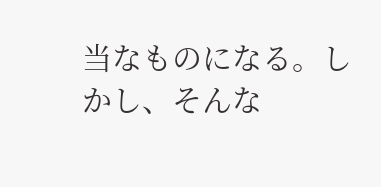当なものになる。しかし、そんな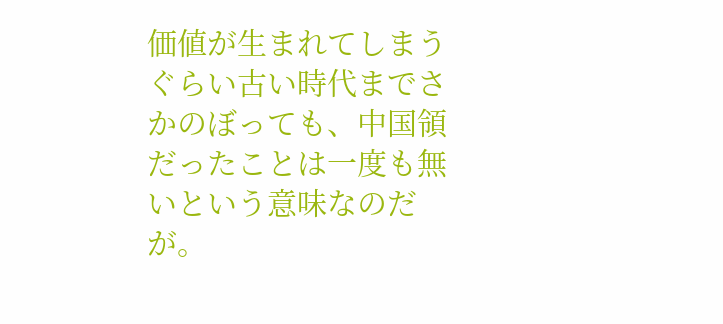価値が生まれてしまうぐらい古い時代までさかのぼっても、中国領だったことは一度も無いという意味なのだが。